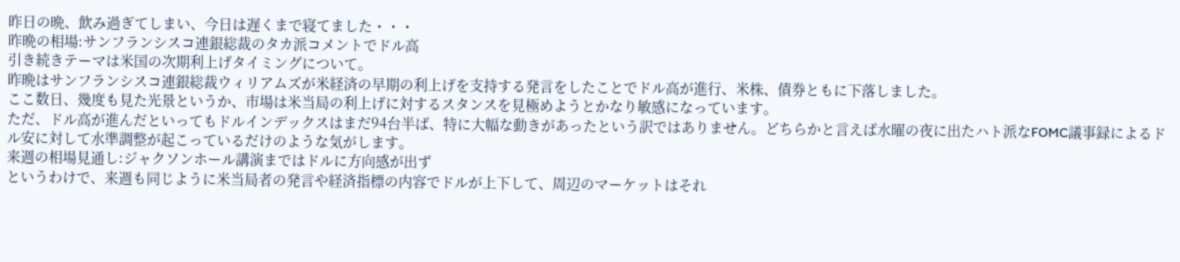昨日の晩、飲み過ぎてしまい、今日は遅くまで寝てました・・・
昨晩の相場:サンフランシスコ連銀総裁のタカ派コメントでドル高
引き続きテーマは米国の次期利上げタイミングについて。
昨晩はサンフランシスコ連銀総裁ウィリアムズが米経済の早期の利上げを支持する発言をしたことでドル高が進行、米株、債券ともに下落しました。
ここ数日、幾度も見た光景というか、市場は米当局の利上げに対するスタンスを見極めようとかなり敏感になっています。
ただ、ドル高が進んだといってもドルインデックスはまだ94台半ば、特に大幅な動きがあったという訳ではありません。どちらかと言えば水曜の夜に出たハト派なFOMC議事録によるドル安に対して水準調整が起こっているだけのような気がします。
来週の相場見通し:ジャクソンホール講演まではドルに方向感が出ず
というわけで、来週も同じように米当局者の発言や経済指標の内容でドルが上下して、周辺のマーケットはそれ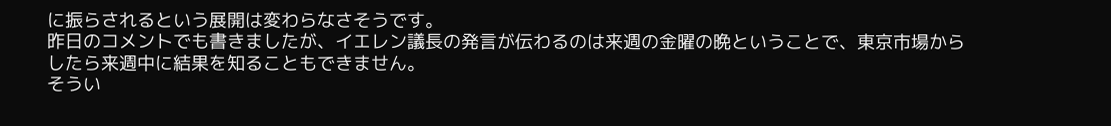に振らされるという展開は変わらなさそうです。
昨日のコメントでも書きましたが、イエレン議長の発言が伝わるのは来週の金曜の晩ということで、東京市場からしたら来週中に結果を知ることもできません。
そうい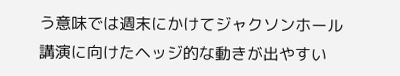う意味では週末にかけてジャクソンホール講演に向けたヘッジ的な動きが出やすい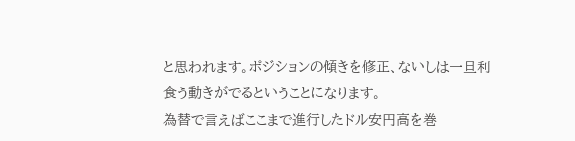と思われます。ポジションの傾きを修正、ないしは一旦利食う動きがでるということになります。
為替で言えばここまで進行したドル安円高を巻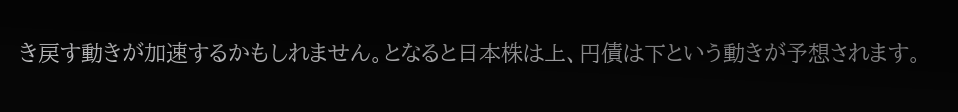き戻す動きが加速するかもしれません。となると日本株は上、円債は下という動きが予想されます。